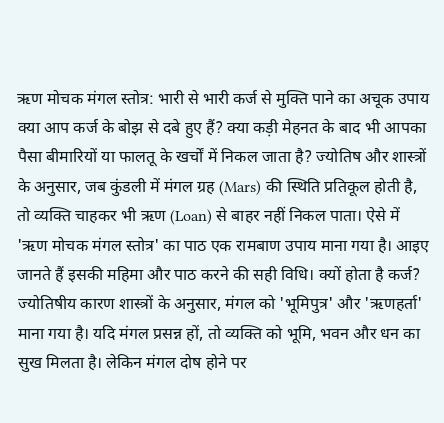ऋण मोचक मंगल स्तोत्र: भारी से भारी कर्ज से मुक्ति पाने का अचूक उपाय
क्या आप कर्ज के बोझ से दबे हुए हैं? क्या कड़ी मेहनत के बाद भी आपका पैसा बीमारियों या फालतू के खर्चों में निकल जाता है? ज्योतिष और शास्त्रों के अनुसार, जब कुंडली में मंगल ग्रह (Mars) की स्थिति प्रतिकूल होती है, तो व्यक्ति चाहकर भी ऋण (Loan) से बाहर नहीं निकल पाता। ऐसे में 'ऋण मोचक मंगल स्तोत्र' का पाठ एक रामबाण उपाय माना गया है। आइए जानते हैं इसकी महिमा और पाठ करने की सही विधि। क्यों होता है कर्ज? ज्योतिषीय कारण शास्त्रों के अनुसार, मंगल को 'भूमिपुत्र' और 'ऋणहर्ता' माना गया है। यदि मंगल प्रसन्न हों, तो व्यक्ति को भूमि, भवन और धन का सुख मिलता है। लेकिन मंगल दोष होने पर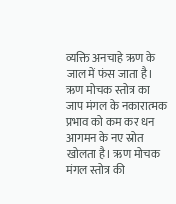व्यक्ति अनचाहे ऋण के जाल में फंस जाता है। ऋण मोचक स्तोत्र का जाप मंगल के नकारात्मक प्रभाव को कम कर धन आगमन के नए स्रोत खोलता है। ऋण मोचक मंगल स्तोत्र की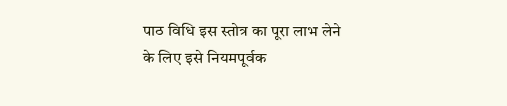पाठ विधि इस स्तोत्र का पूरा लाभ लेने के लिए इसे नियमपूर्वक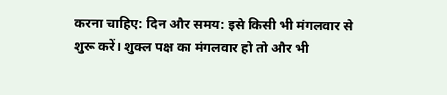करना चाहिए: दिन और समय: इसे किसी भी मंगलवार से शुरू करें। शुक्ल पक्ष का मंगलवार हो तो और भी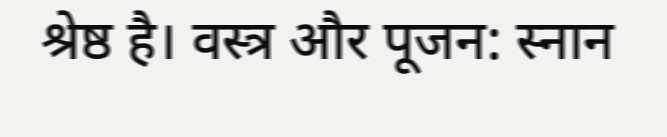श्रेष्ठ है। वस्त्र और पूजन: स्नान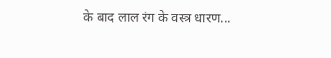के बाद लाल रंग के वस्त्र धारण...